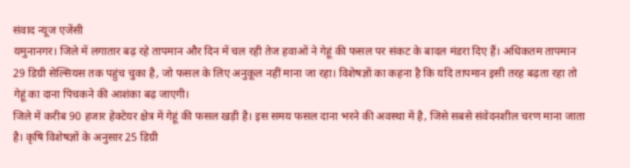संवाद न्यूज एजेंसी
यमुनानगर। जिले में लगातार बढ़ रहे तापमान और दिन में चल रही तेज हवाओं ने गेहूं की फसल पर संकट के बादल मंडरा दिए हैं। अधिकतम तापमान 29 डिग्री सेल्सियस तक पहुंच चुका है, जो फसल के लिए अनुकूल नहीं माना जा रहा। विशेषज्ञों का कहना है कि यदि तापमान इसी तरह बढ़ता रहा तो गेहूं का दाना पिचकने की आशंका बढ़ जाएगी।
जिले में करीब 90 हजार हेक्टेयर क्षेत्र में गेहूं की फसल खड़ी है। इस समय फसल दाना भरने की अवस्था में है, जिसे सबसे संवेदनशील चरण माना जाता है। कृषि विशेषज्ञों के अनुसार 25 डिग्री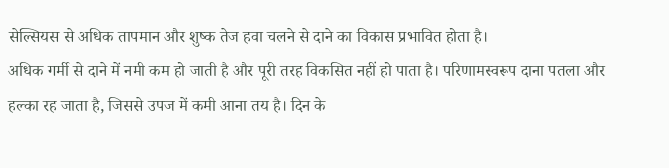सेल्सियस से अधिक तापमान और शुष्क तेज हवा चलने से दाने का विकास प्रभावित होता है।
अधिक गर्मी से दाने में नमी कम हो जाती है और पूरी तरह विकसित नहीं हो पाता है। परिणामस्वरूप दाना पतला और हल्का रह जाता है, जिससे उपज में कमी आना तय है। दिन के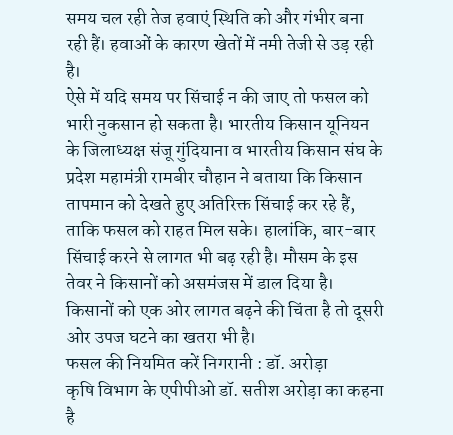समय चल रही तेज हवाएं स्थिति को और गंभीर बना रही हैं। हवाओं के कारण खेतों में नमी तेजी से उड़ रही है।
ऐसे में यदि समय पर सिंचाई न की जाए तो फसल को भारी नुकसान हो सकता है। भारतीय किसान यूनियन के जिलाध्यक्ष संजू गुंदियाना व भारतीय किसान संघ के प्रदेश महामंत्री रामबीर चौहान ने बताया कि किसान तापमान को देखते हुए अतिरिक्त सिंचाई कर रहे हैं, ताकि फसल को राहत मिल सके। हालांकि, बार-बार सिंचाई करने से लागत भी बढ़ रही है। मौसम के इस तेवर ने किसानों को असमंजस में डाल दिया है। किसानों को एक ओर लागत बढ़ने की चिंता है तो दूसरी ओर उपज घटने का खतरा भी है।
फसल की नियमित करें निगरानी : डॉ. अरोड़ा
कृषि विभाग के एपीपीओ डॉ. सतीश अरोड़ा का कहना है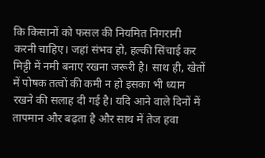कि किसानों को फसल की नियमित निगरानी करनी चाहिए। जहां संभव हो, हल्की सिंचाई कर मिट्टी में नमी बनाए रखना जरूरी है। साथ ही, खेतों में पोषक तत्वों की कमी न हो इसका भी ध्यान रखने की सलाह दी गई है। यदि आने वाले दिनों में तापमान और बढ़ता है और साथ में तेज हवा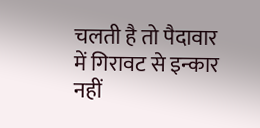चलती है तो पैदावार में गिरावट से इन्कार नहीं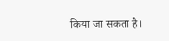किया जा सकता है।